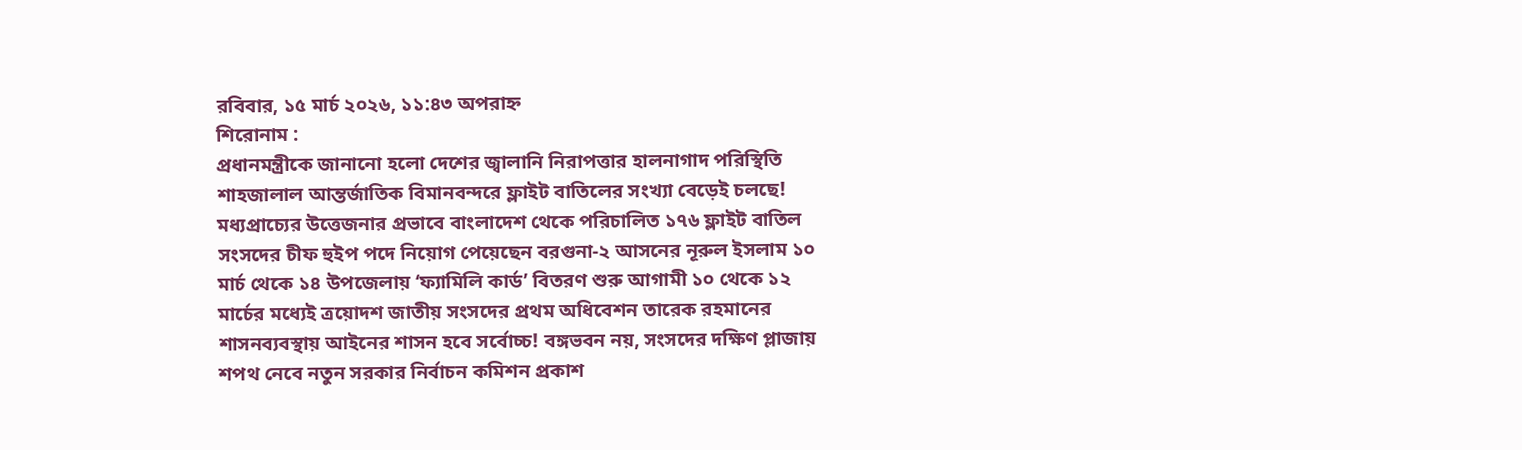রবিবার, ১৫ মার্চ ২০২৬, ১১:৪৩ অপরাহ্ন
শিরোনাম :
প্রধানমন্ত্রীকে জানানো হলো দেশের জ্বালানি নিরাপত্তার হালনাগাদ পরিস্থিতি শাহজালাল আন্তর্জাতিক বিমানবন্দরে ফ্লাইট বাতিলের সংখ্যা বেড়েই চলছে! মধ্যপ্রাচ্যের উত্তেজনার প্রভাবে বাংলাদেশ থেকে পরিচালিত ১৭৬ ফ্লাইট বাতিল সংসদের চীফ হুইপ পদে নিয়োগ পেয়েছেন বরগুনা-২ আসনের নূরুল ইসলাম ১০ মার্চ থেকে ১৪ উপজেলায় ‘ফ্যামিলি কার্ড’ বিতরণ শুরু আগামী ১০ থেকে ১২ মার্চের মধ্যেই ত্রয়োদশ জাতীয় সংসদের প্রথম অধিবেশন তারেক রহমানের শাসনব্যবস্থায় আইনের শাসন হবে সর্বোচ্চ! বঙ্গভবন নয়, সংসদের দক্ষিণ প্লাজায় শপথ নেবে নতুন সরকার নির্বাচন কমিশন প্রকাশ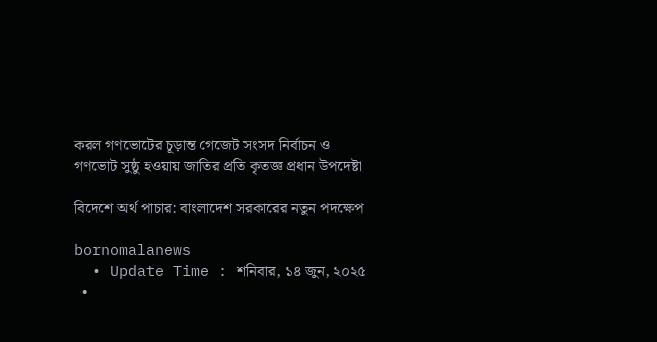করল গণভোটের চূড়ান্ত গেজেট সংসদ নির্বাচন ও গণভোট সুষ্ঠু হওয়ায় জাতির প্রতি কৃতজ্ঞ প্রধান উপদেষ্টা

বিদেশে অর্থ পাচার: বাংলাদেশ সরকারের নতুন পদক্ষেপ

bornomalanews
  • Update Time : শনিবার, ১৪ জুন, ২০২৫
  •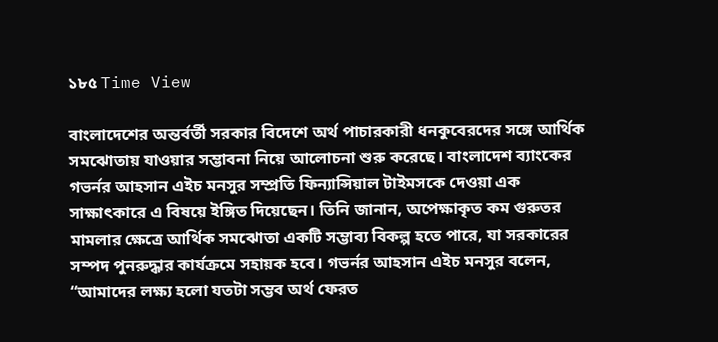১৮৫ Time View

বাংলাদেশের অন্তর্বর্তী সরকার বিদেশে অর্থ পাচারকারী ধনকুবেরদের সঙ্গে আর্থিক সমঝোতায় যাওয়ার সম্ভাবনা নিয়ে আলোচনা শুরু করেছে। বাংলাদেশ ব্যাংকের গভর্নর আহসান এইচ মনসুর সম্প্রতি ফিন্যান্সিয়াল টাইমসকে দেওয়া এক সাক্ষাৎকারে এ বিষয়ে ইঙ্গিত দিয়েছেন। তিনি জানান, অপেক্ষাকৃত কম গুরুতর মামলার ক্ষেত্রে আর্থিক সমঝোতা একটি সম্ভাব্য বিকল্প হতে পারে, যা সরকারের সম্পদ পুনরুদ্ধার কার্যক্রমে সহায়ক হবে। গভর্নর আহসান এইচ মনসুর বলেন, “আমাদের লক্ষ্য হলো যতটা সম্ভব অর্থ ফেরত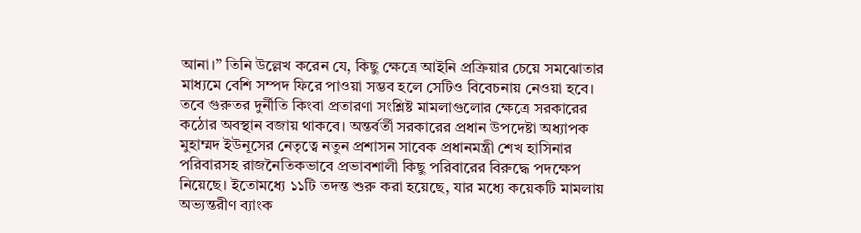আনা।” তিনি উল্লেখ করেন যে, কিছু ক্ষেত্রে আইনি প্রক্রিয়ার চেয়ে সমঝোতার মাধ্যমে বেশি সম্পদ ফিরে পাওয়া সম্ভব হলে সেটিও বিবেচনায় নেওয়া হবে। তবে গুরুতর দুর্নীতি কিংবা প্রতারণা সংশ্লিষ্ট মামলাগুলোর ক্ষেত্রে সরকারের কঠোর অবস্থান বজায় থাকবে। অন্তর্বর্তী সরকারের প্রধান উপদেষ্টা অধ্যাপক মুহাম্মদ ইউনূসের নেতৃত্বে নতুন প্রশাসন সাবেক প্রধানমন্ত্রী শেখ হাসিনার পরিবারসহ রাজনৈতিকভাবে প্রভাবশালী কিছু পরিবারের বিরুদ্ধে পদক্ষেপ নিয়েছে। ইতোমধ্যে ১১টি তদন্ত শুরু করা হয়েছে, যার মধ্যে কয়েকটি মামলায় অভ্যন্তরীণ ব্যাংক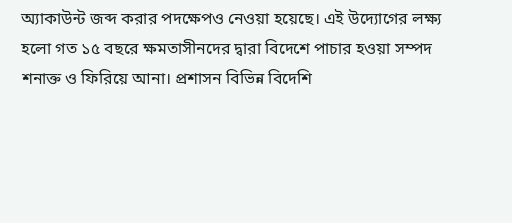অ্যাকাউন্ট জব্দ করার পদক্ষেপও নেওয়া হয়েছে। এই উদ্যোগের লক্ষ্য হলো গত ১৫ বছরে ক্ষমতাসীনদের দ্বারা বিদেশে পাচার হওয়া সম্পদ শনাক্ত ও ফিরিয়ে আনা। প্রশাসন বিভিন্ন বিদেশি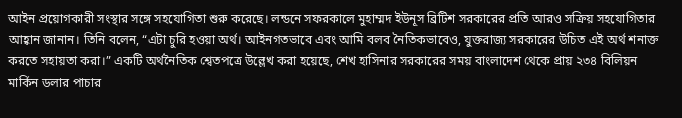আইন প্রয়োগকারী সংস্থার সঙ্গে সহযোগিতা শুরু করেছে। লন্ডনে সফরকালে মুহাম্মদ ইউনূস ব্রিটিশ সরকারের প্রতি আরও সক্রিয় সহযোগিতার আহ্বান জানান। তিনি বলেন, “এটা চুরি হওয়া অর্থ। আইনগতভাবে এবং আমি বলব নৈতিকভাবেও, যুক্তরাজ্য সরকারের উচিত এই অর্থ শনাক্ত করতে সহায়তা করা।” একটি অর্থনৈতিক শ্বেতপত্রে উল্লেখ করা হয়েছে, শেখ হাসিনার সরকারের সময় বাংলাদেশ থেকে প্রায় ২৩৪ বিলিয়ন মার্কিন ডলার পাচার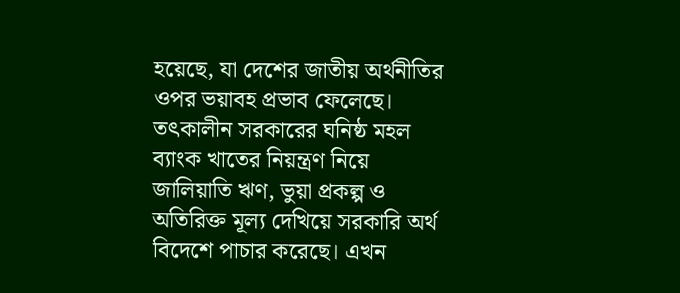হয়েছে, যা দেশের জাতীয় অর্থনীতির ওপর ভয়াবহ প্রভাব ফেলেছে। তৎকালীন সরকারের ঘনিষ্ঠ মহল ব্যাংক খাতের নিয়ন্ত্রণ নিয়ে জালিয়াতি ঋণ, ভুয়া প্রকল্প ও অতিরিক্ত মূল্য দেখিয়ে সরকারি অর্থ বিদেশে পাচার করেছে। এখন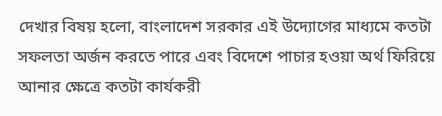দেখার বিষয় হলো, বাংলাদেশ সরকার এই উদ্যোগের মাধ্যমে কতটা সফলতা অর্জন করতে পারে এবং বিদেশে পাচার হওয়া অর্থ ফিরিয়ে আনার ক্ষেত্রে কতটা কার্যকরী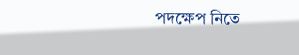পদক্ষেপ নিতে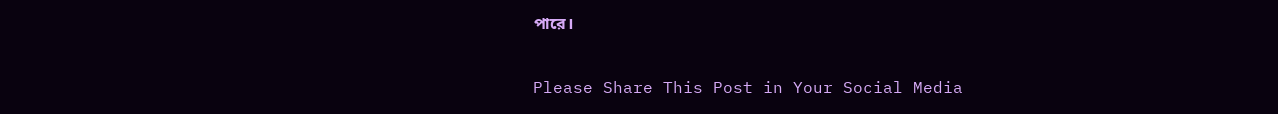পারে।

Please Share This Post in Your Social Media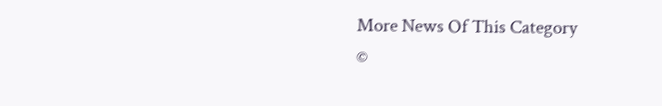More News Of This Category
©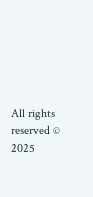All rights reserved © 2025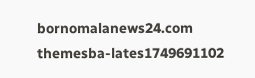bornomalanews24.com
themesba-lates1749691102